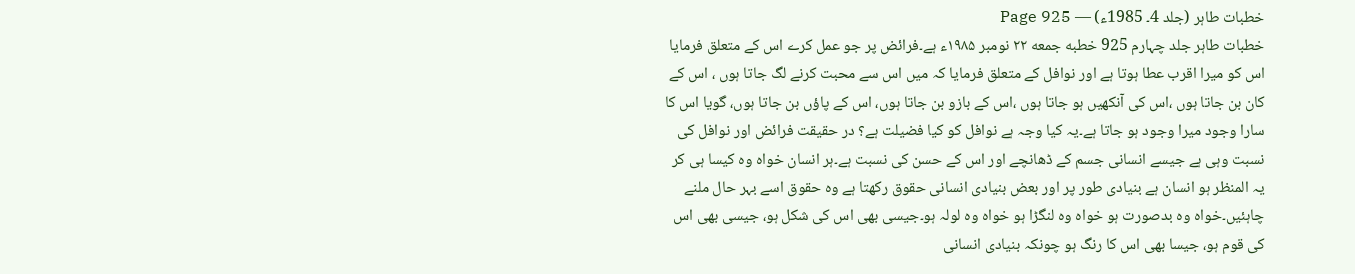خطبات طاہر (جلد 4۔ 1985ء) — Page 925
خطبات طاہر جلد چہارم 925 خطبه جمعه ۲۲ نومبر ۱۹۸۵ء ہے۔فرائض پر جو عمل کرے اس کے متعلق فرمایا اس کو میرا اقرب عطا ہوتا ہے اور نوافل کے متعلق فرمایا کہ میں اس سے محبت کرنے لگ جاتا ہوں ، اس کے کان بن جاتا ہوں ،اس کی آنکھیں ہو جاتا ہوں ،اس کے بازو بن جاتا ہوں، اس کے پاؤں بن جاتا ہوں، گویا اس کا سارا وجود میرا وجود ہو جاتا ہے۔یہ کیا وجہ ہے نوافل کو کیا فضیلت ہے؟ در حقیقت فرائض اور نوافل کی نسبت وہی ہے جیسے انسانی جسم کے ڈھانچے اور اس کے حسن کی نسبت ہے۔ہر انسان خواہ وہ کیسا ہی کر یہ المنظر ہو انسان ہے بنیادی طور پر اور بعض بنیادی انسانی حقوق رکھتا ہے وہ حقوق اسے بہر حال ملنے چاہئیں۔خواہ وہ بدصورت ہو خواہ وہ لنگڑا ہو خواہ وہ لولہ ہو۔جیسی بھی اس کی شکل ہو، جیسی بھی اس کی قوم ہو، جیسا بھی اس کا رنگ ہو چونکہ بنیادی انسانی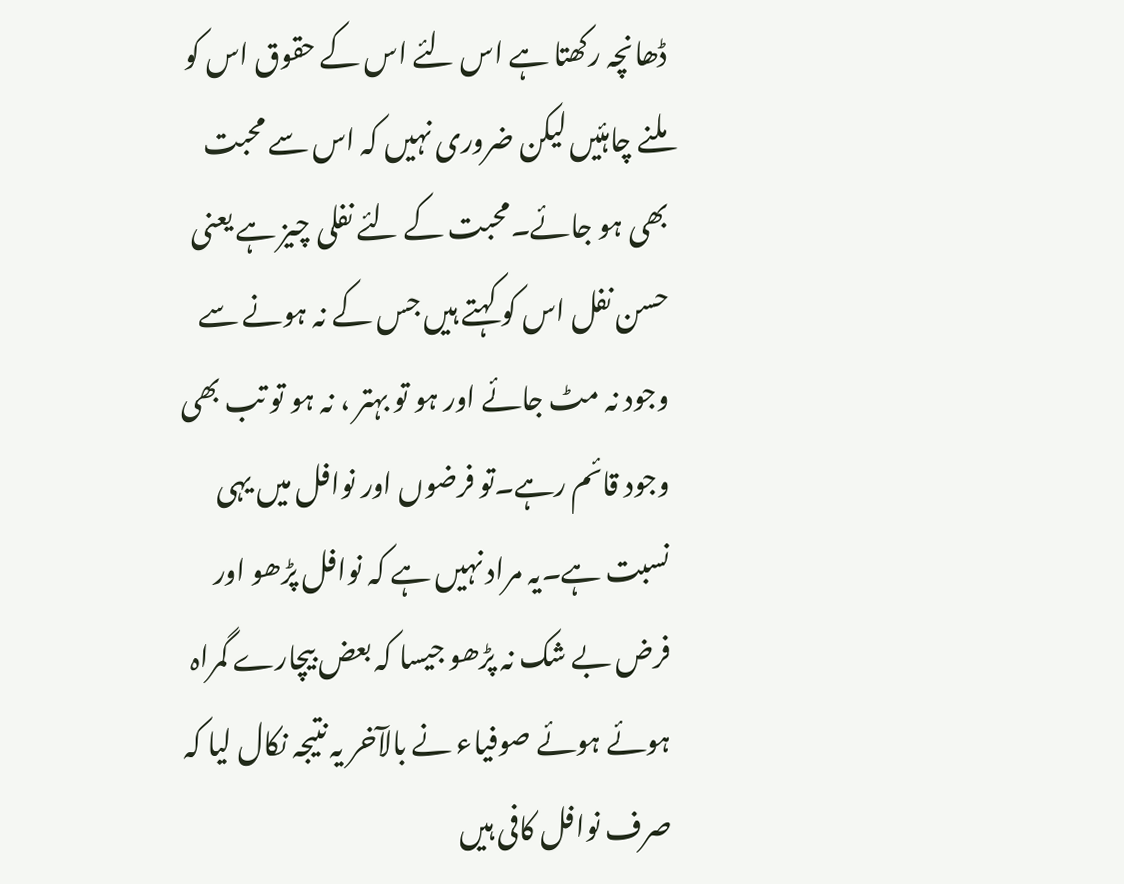ڈھانچہ رکھتا ہے اس لئے اس کے حقوق اس کو ملنے چاہئیں لیکن ضروری نہیں کہ اس سے محبت بھی ہو جائے۔محبت کے لئے نفلی چیز ہے یعنی حسن نفل اس کو کہتے ہیں جس کے نہ ہونے سے وجود نہ مٹ جائے اور ہو تو بہتر ، نہ ہو تو تب بھی وجود قائم رہے۔تو فرضوں اور نوافل میں یہی نسبت ہے۔یہ مراد نہیں ہے کہ نوافل پڑھو اور فرض بے شک نہ پڑھو جیسا کہ بعض بیچارے گمراہ ہوئے ہوئے صوفیاء نے بالآخر یہ نتیجہ نکال لیا کہ صرف نوافل کافی ہیں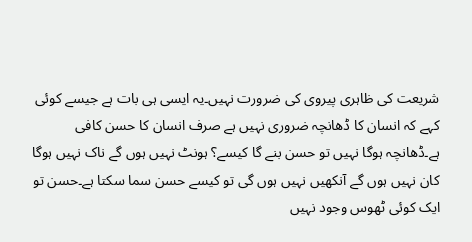شریعت کی ظاہری پیروی کی ضرورت نہیں۔یہ ایسی ہی بات ہے جیسے کوئی کہے کہ انسان کا ڈھانچہ ضروری نہیں ہے صرف انسان کا حسن کافی ہے۔ڈھانچہ ہوگا نہیں تو حسن بنے گا کیسے؟ ہونٹ نہیں ہوں گے ناک نہیں ہوگا کان نہیں ہوں گے آنکھیں نہیں ہوں گی تو کیسے حسن سما سکتا ہے۔حسن تو ایک کوئی ٹھوس وجود نہیں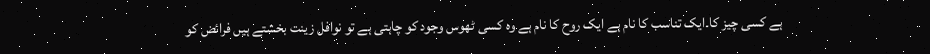ہے کسی چیز کا۔ایک تناسب کا نام ہے ایک روح کا نام ہے وہ کسی ٹھوس وجود کو چاہتی ہے تو نوافل زینت بخشتے ہیں فرائض کو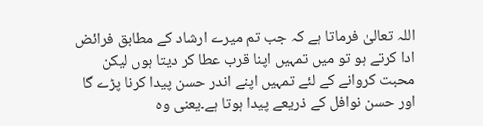اللہ تعالیٰ فرماتا ہے کہ جب تم میرے ارشاد کے مطابق فرائض ادا کرتے ہو تو میں تمہیں اپنا قرب عطا کر دیتا ہوں لیکن محبت کروانے کے لئے تمہیں اپنے اندر حسن پیدا کرنا پڑے گا اور حسن نوافل کے ذریعے پیدا ہوتا ہے۔یعنی وہ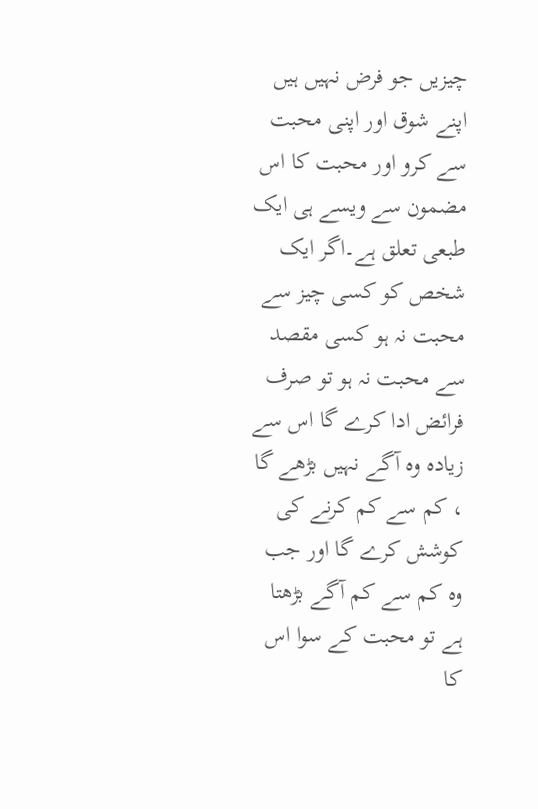چیزیں جو فرض نہیں ہیں اپنے شوق اور اپنی محبت سے کرو اور محبت کا اس مضمون سے ویسے ہی ایک طبعی تعلق ہے۔اگر ایک شخص کو کسی چیز سے محبت نہ ہو کسی مقصد سے محبت نہ ہو تو صرف فرائض ادا کرے گا اس سے زیادہ وہ آگے نہیں بڑھے گا ، کم سے کم کرنے کی کوشش کرے گا اور جب وہ کم سے کم آگے بڑھتا ہے تو محبت کے سوا اس کا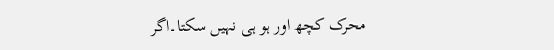محرک کچھ اور ہو ہی نہیں سکتا۔اگر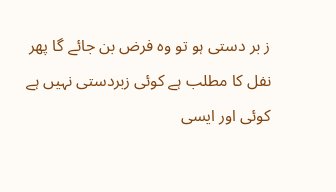ز بر دستی ہو تو وہ فرض بن جائے گا پھر نفل کا مطلب ہے کوئی زبردستی نہیں ہے کوئی اور ایسی